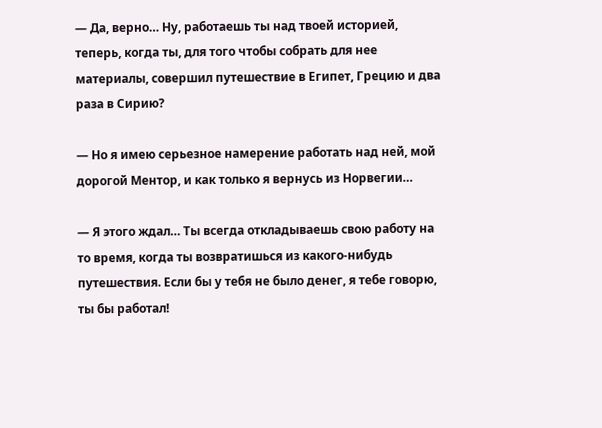— Да, верно… Ну, работаешь ты над твоей историей, теперь, когда ты, для того чтобы собрать для нее материалы, совершил путешествие в Египет, Грецию и два раза в Сирию?

— Но я имею серьезное намерение работать над ней, мой дорогой Ментор, и как только я вернусь из Норвегии…

— Я этого ждал… Ты всегда откладываешь свою работу на то время, когда ты возвратишься из какого-нибудь путешествия. Если бы у тебя не было денег, я тебе говорю, ты бы работал!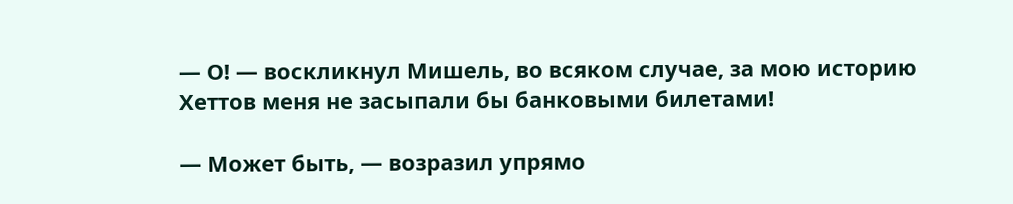— О! — воскликнул Мишель, во всяком случае, за мою историю Хеттов меня не засыпали бы банковыми билетами!

— Может быть, — возразил упрямо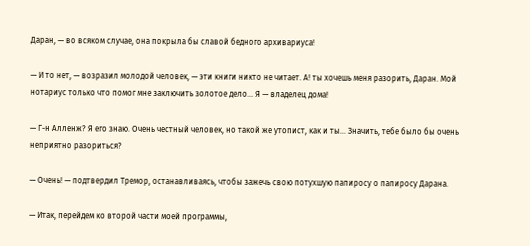Даран, — во всяком случае, она покрыла бы славой бедного архивариуса!

— И то нет, — возразил молодой человек, — эти книги никто не читает. А! ты хочешь меня разорить, Даран. Мой нотариус только что помог мне заключить золотое дело… Я — владелец дома!

— Г-н Алленж? Я его знаю. Очень честный человек, но такой же утопист, как и ты… Значить, тебе было бы очень неприятно разориться?

— Очень! — подтвердил Тремор, останавливаясь, чтобы зажечь свою потухшую папиросу о папиросу Дарана.

— Итак, перейдем ко второй части моей программы,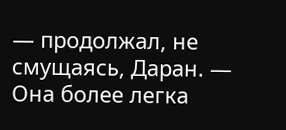— продолжал, не смущаясь, Даран. — Она более легка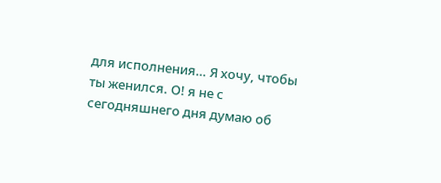для исполнения… Я хочу, чтобы ты женился. О! я не с сегодняшнего дня думаю об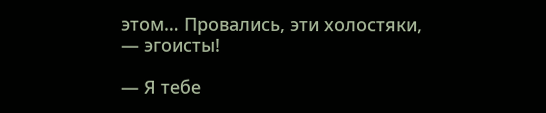этом… Провались, эти холостяки, — эгоисты!

— Я тебе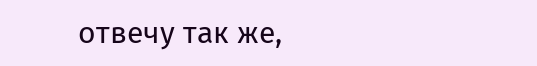отвечу так же,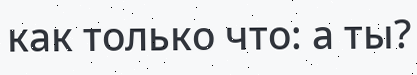как только что: а ты?